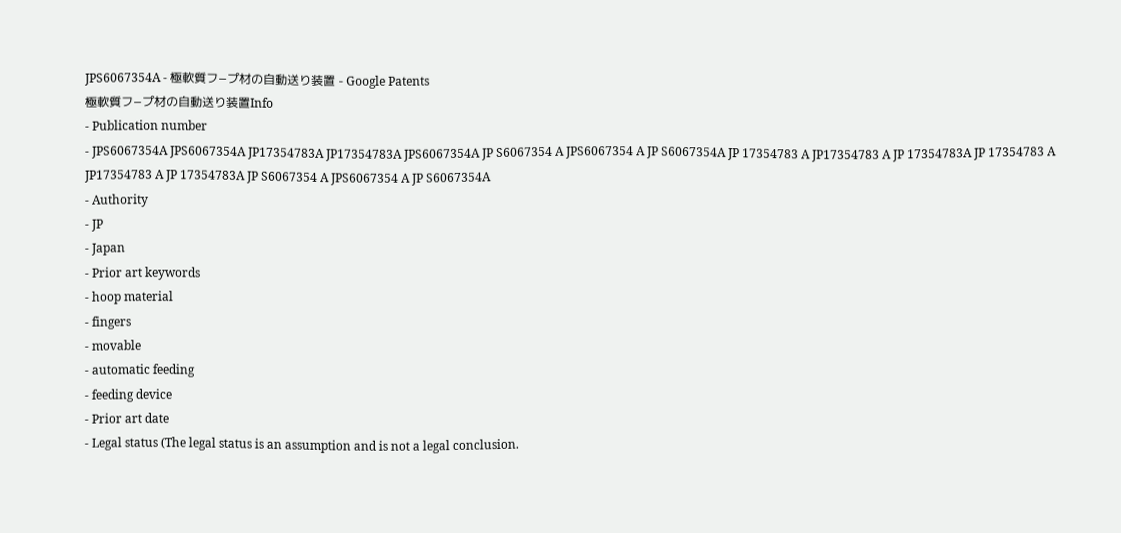JPS6067354A - 極軟質フ−プ材の自動送り装置 - Google Patents
極軟質フ−プ材の自動送り装置Info
- Publication number
- JPS6067354A JPS6067354A JP17354783A JP17354783A JPS6067354A JP S6067354 A JPS6067354 A JP S6067354A JP 17354783 A JP17354783 A JP 17354783A JP 17354783 A JP17354783 A JP 17354783A JP S6067354 A JPS6067354 A JP S6067354A
- Authority
- JP
- Japan
- Prior art keywords
- hoop material
- fingers
- movable
- automatic feeding
- feeding device
- Prior art date
- Legal status (The legal status is an assumption and is not a legal conclusion.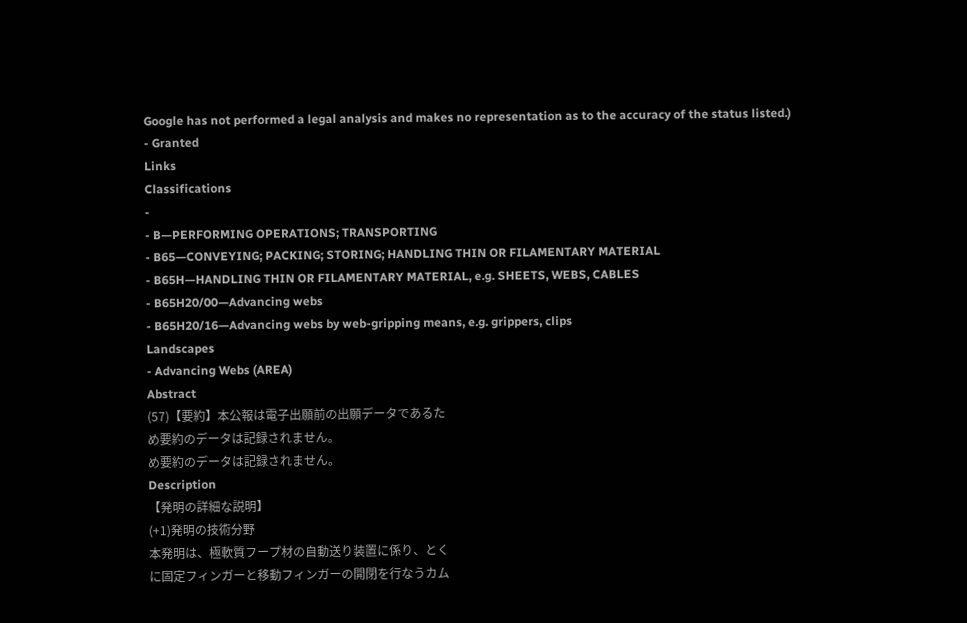Google has not performed a legal analysis and makes no representation as to the accuracy of the status listed.)
- Granted
Links
Classifications
-
- B—PERFORMING OPERATIONS; TRANSPORTING
- B65—CONVEYING; PACKING; STORING; HANDLING THIN OR FILAMENTARY MATERIAL
- B65H—HANDLING THIN OR FILAMENTARY MATERIAL, e.g. SHEETS, WEBS, CABLES
- B65H20/00—Advancing webs
- B65H20/16—Advancing webs by web-gripping means, e.g. grippers, clips
Landscapes
- Advancing Webs (AREA)
Abstract
(57)【要約】本公報は電子出願前の出願データであるた
め要約のデータは記録されません。
め要約のデータは記録されません。
Description
【発明の詳細な説明】
(+1)発明の技術分野
本発明は、極軟質フープ材の自動送り装置に係り、とく
に固定フィンガーと移動フィンガーの開閉を行なうカム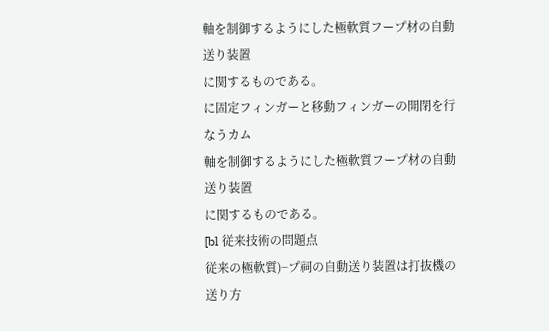軸を制御するようにした極軟質フープ材の自動送り装置
に関するものである。
に固定フィンガーと移動フィンガーの開閉を行なうカム
軸を制御するようにした極軟質フープ材の自動送り装置
に関するものである。
[bl 従来技術の問題点
従来の極軟質)−プ祠の自動送り装置は打抜機の送り方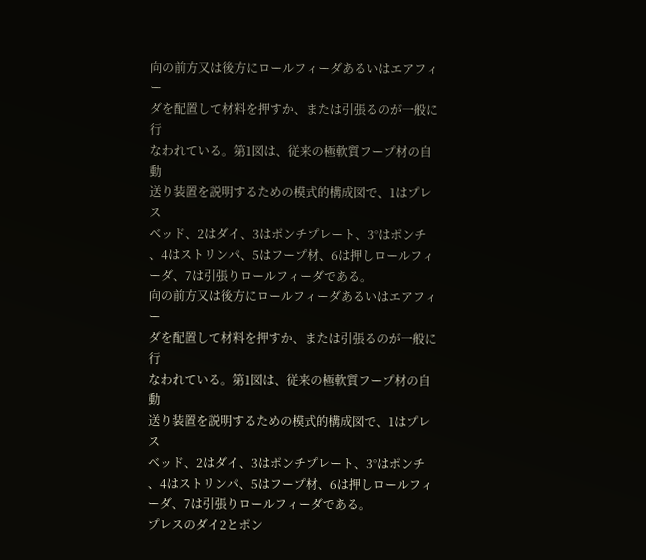向の前方又は後方にロールフィーダあるいはエアフィー
ダを配置して材料を押すか、または引張るのが一般に行
なわれている。第1図は、従来の極軟質フープ材の自動
送り装置を説明するための模式的構成図で、1はプレス
ベッド、2はダイ、3はポンチプレート、3°はポンチ
、4はストリンパ、5はフープ材、6は押しロールフィ
ーダ、7は引張りロールフィーダである。
向の前方又は後方にロールフィーダあるいはエアフィー
ダを配置して材料を押すか、または引張るのが一般に行
なわれている。第1図は、従来の極軟質フープ材の自動
送り装置を説明するための模式的構成図で、1はプレス
ベッド、2はダイ、3はポンチプレート、3°はポンチ
、4はストリンパ、5はフープ材、6は押しロールフィ
ーダ、7は引張りロールフィーダである。
プレスのダイ2とポン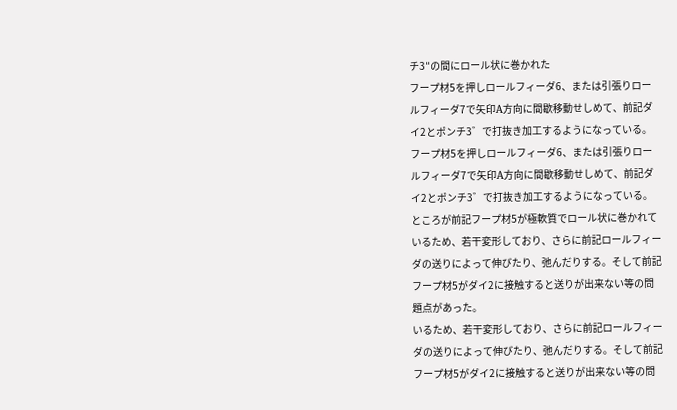チ3″の間にロール状に巻かれた
フープ材5を押しロールフィーダ6、または引張りロー
ルフィーダ7で矢印A方向に間歇移動せしめて、前記ダ
イ2とポンチ3゛で打抜き加工するようになっている。
フープ材5を押しロールフィーダ6、または引張りロー
ルフィーダ7で矢印A方向に間歇移動せしめて、前記ダ
イ2とポンチ3゛で打抜き加工するようになっている。
ところが前記フープ材5が極軟質でロール状に巻かれて
いるため、若干変形しており、さらに前記ロールフィー
ダの送りによって伸びたり、弛んだりする。そして前記
フープ材5がダイ2に接触すると送りが出来ない等の問
題点があった。
いるため、若干変形しており、さらに前記ロールフィー
ダの送りによって伸びたり、弛んだりする。そして前記
フープ材5がダイ2に接触すると送りが出来ない等の問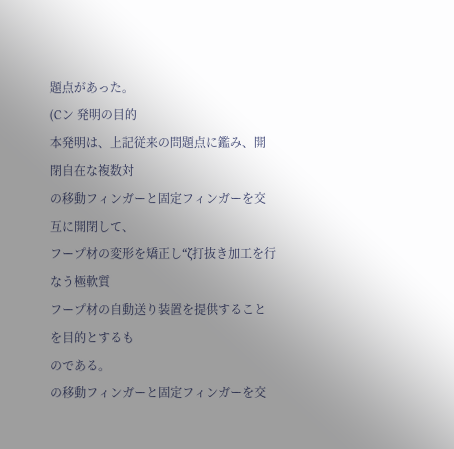題点があった。
(Cン 発明の目的
本発明は、上記従来の問題点に鑑み、開閉自在な複数対
の移動フィンガーと固定フィンガーを交互に開閉して、
フープ材の変形を矯正し“ζ打抜き加工を行なう極軟質
フープ材の自動送り装置を提供することを目的とするも
のである。
の移動フィンガーと固定フィンガーを交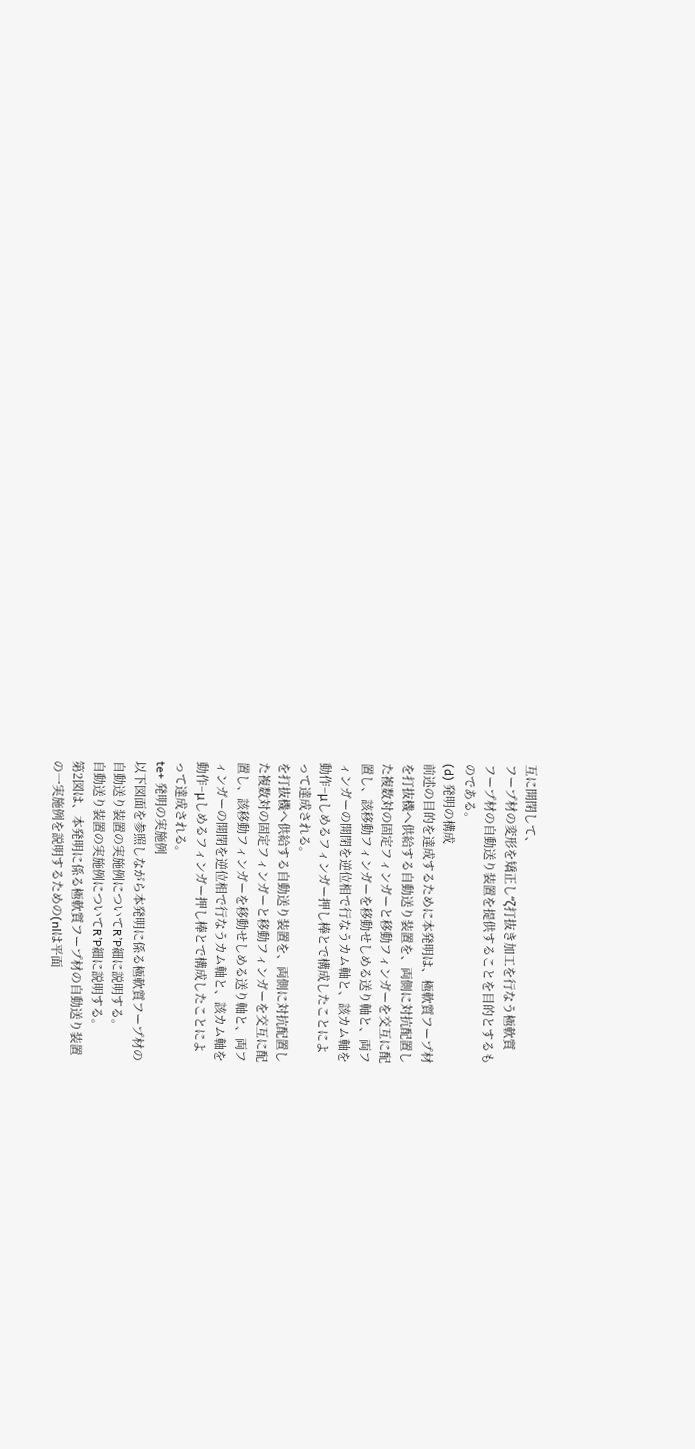互に開閉して、
フープ材の変形を矯正し“ζ打抜き加工を行なう極軟質
フープ材の自動送り装置を提供することを目的とするも
のである。
(d) 発明の構成
前述の目的を達成するために本発明は、極軟質フープ材
を打抜機へ供給する自動送り装置を、両側に対抗配置し
た複数対の固定フィンガーと移動フィンガーを交互に配
置し、該移動フィンガーを移動せしめる送り軸と、両フ
ィンガーの開閉を逆位相で行なうカム軸と、該カム軸を
動作−μしめるフィンガー押し棒とで構成したことによ
って達成される。
を打抜機へ供給する自動送り装置を、両側に対抗配置し
た複数対の固定フィンガーと移動フィンガーを交互に配
置し、該移動フィンガーを移動せしめる送り軸と、両フ
ィンガーの開閉を逆位相で行なうカム軸と、該カム軸を
動作−μしめるフィンガー押し棒とで構成したことによ
って達成される。
te+ 発明の実施例
以下図面を参照しながら本発明に係る極軟質フープ材の
自動送り装置の実施例についてR’P細に説明する。
自動送り装置の実施例についてR’P細に説明する。
第2図は、本発明に係る極軟質フープ材の自動送り装置
の一実施例を説明するための(nlは平面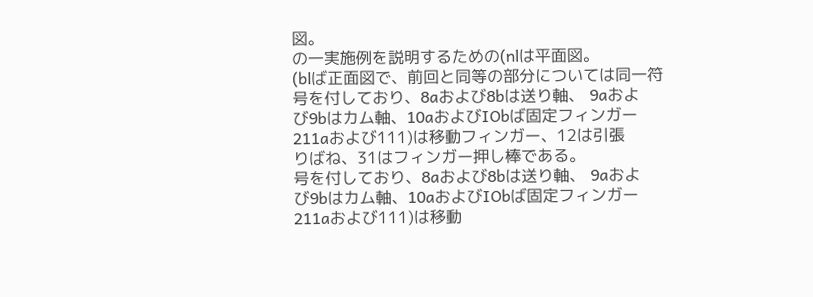図。
の一実施例を説明するための(nlは平面図。
(blば正面図で、前回と同等の部分については同一符
号を付しており、8aおよび8bは送り軸、 9aおよ
び9bはカム軸、10aおよびIObば固定フィンガー
211aおよび111)は移動フィンガー、12は引張
りばね、31はフィンガー押し棒である。
号を付しており、8aおよび8bは送り軸、 9aおよ
び9bはカム軸、10aおよびIObば固定フィンガー
211aおよび111)は移動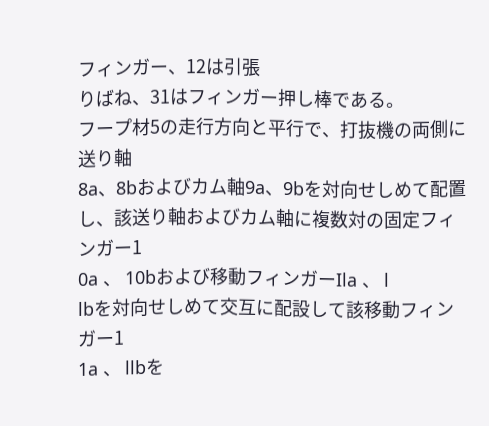フィンガー、12は引張
りばね、31はフィンガー押し棒である。
フープ材5の走行方向と平行で、打抜機の両側に送り軸
8a、8bおよびカム軸9a、9bを対向せしめて配置
し、該送り軸およびカム軸に複数対の固定フィンガー1
0a 、 10bおよび移動フィンガーIla 、 l
lbを対向せしめて交互に配設して該移動フィンガー1
1a 、 llbを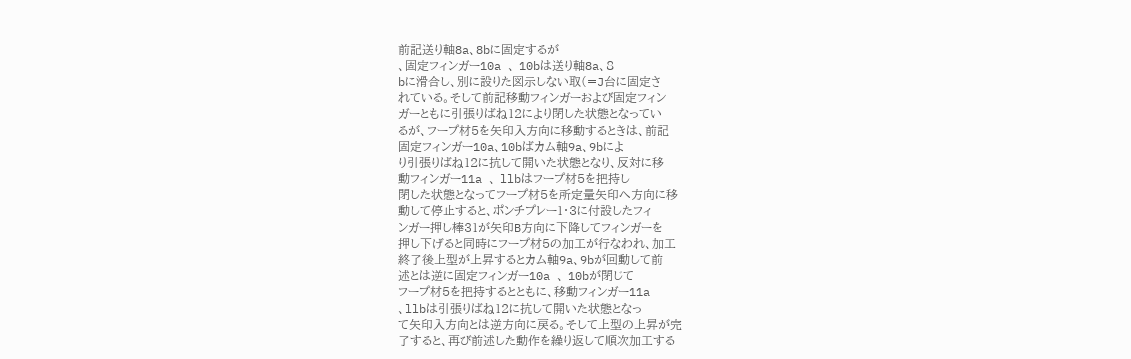前記送り軸8a、8bに固定するが
、固定フィンガー10a 、 10bは送り軸8a、8
bに滑合し、別に設りた図示しない取(=J台に固定さ
れている。そして前記移動フィンガーおよび固定フィン
ガーともに引張りばね12により閉した状態となってい
るが、フープ材5を矢印入方向に移動するときは、前記
固定フィンガー10a、10bばカム軸9a、9bによ
り引張りばね12に抗して開いた状態となり、反対に移
動フィンガー11a 、 llbはフープ材5を把持し
閉した状態となってフープ材5を所定量矢印へ方向に移
動して停止すると、ポンチプレー1・3に付設したフィ
ンガー押し棒31が矢印B方向に下降してフィンガーを
押し下げると同時にフープ材5の加工が行なわれ、加工
終了後上型が上昇するとカム軸9a、9bが回動して前
述とは逆に固定フィンガー10a 、 10bが閉じて
フープ材5を把持するとともに、移動フィンガー11a
、llbは引張りばね12に抗して開いた状態となっ
て矢印入方向とは逆方向に戻る。そして上型の上昇が完
了すると、再び前述した動作を繰り返して順次加工する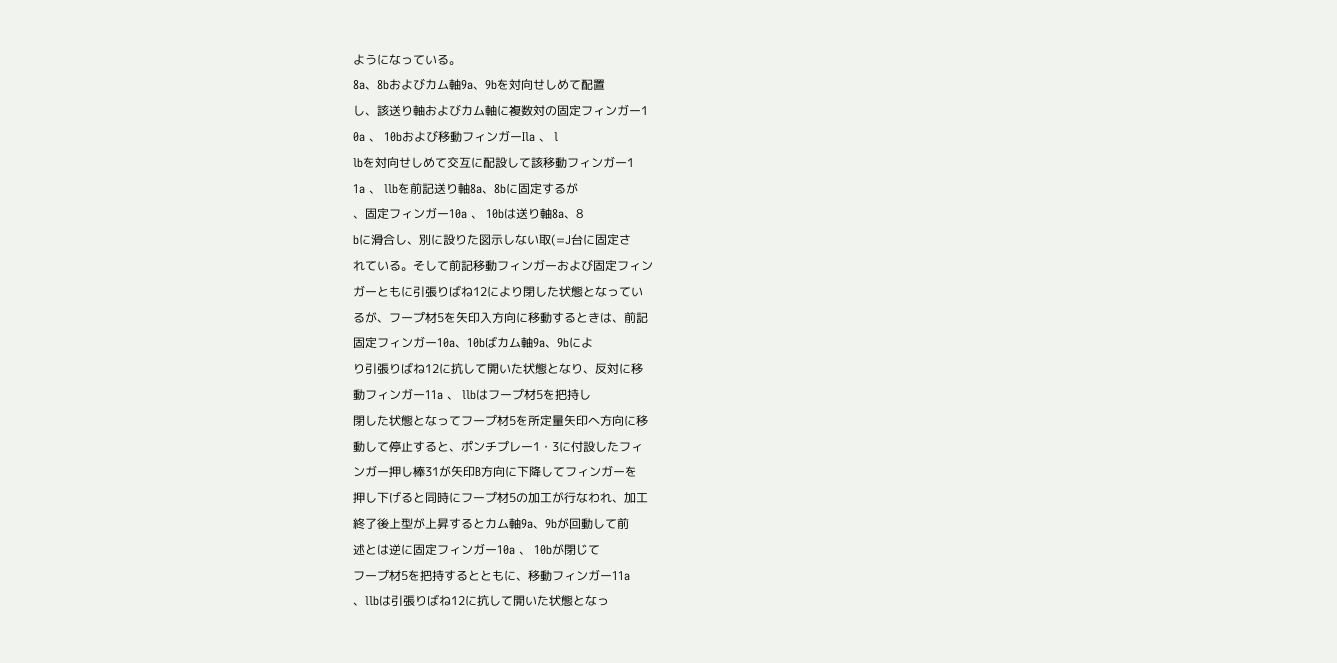ようになっている。
8a、8bおよびカム軸9a、9bを対向せしめて配置
し、該送り軸およびカム軸に複数対の固定フィンガー1
0a 、 10bおよび移動フィンガーIla 、 l
lbを対向せしめて交互に配設して該移動フィンガー1
1a 、 llbを前記送り軸8a、8bに固定するが
、固定フィンガー10a 、 10bは送り軸8a、8
bに滑合し、別に設りた図示しない取(=J台に固定さ
れている。そして前記移動フィンガーおよび固定フィン
ガーともに引張りばね12により閉した状態となってい
るが、フープ材5を矢印入方向に移動するときは、前記
固定フィンガー10a、10bばカム軸9a、9bによ
り引張りばね12に抗して開いた状態となり、反対に移
動フィンガー11a 、 llbはフープ材5を把持し
閉した状態となってフープ材5を所定量矢印へ方向に移
動して停止すると、ポンチプレー1・3に付設したフィ
ンガー押し棒31が矢印B方向に下降してフィンガーを
押し下げると同時にフープ材5の加工が行なわれ、加工
終了後上型が上昇するとカム軸9a、9bが回動して前
述とは逆に固定フィンガー10a 、 10bが閉じて
フープ材5を把持するとともに、移動フィンガー11a
、llbは引張りばね12に抗して開いた状態となっ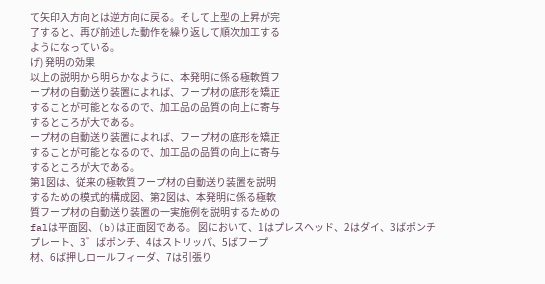て矢印入方向とは逆方向に戻る。そして上型の上昇が完
了すると、再び前述した動作を繰り返して順次加工する
ようになっている。
げ) 発明の効果
以上の説明から明らかなように、本発明に係る極軟質フ
ープ材の自動送り装置によれば、フープ材の底形を矯正
することが可能となるので、加工品の品質の向上に寄与
するところが大である。
ープ材の自動送り装置によれば、フープ材の底形を矯正
することが可能となるので、加工品の品質の向上に寄与
するところが大である。
第1図は、従来の極軟質フープ材の自動送り装置を説明
するための模式的構成図、第2図は、本発明に係る極軟
質フープ材の自動送り装置の一実施例を説明するための
falは平面図、(b)は正面図である。 図において、1はプレスヘッド、2はダイ、3ばポンチ
プレート、3゛ばポンチ、4はストリッパ、5ばフープ
材、6ば押しロールフィーダ、7は引張り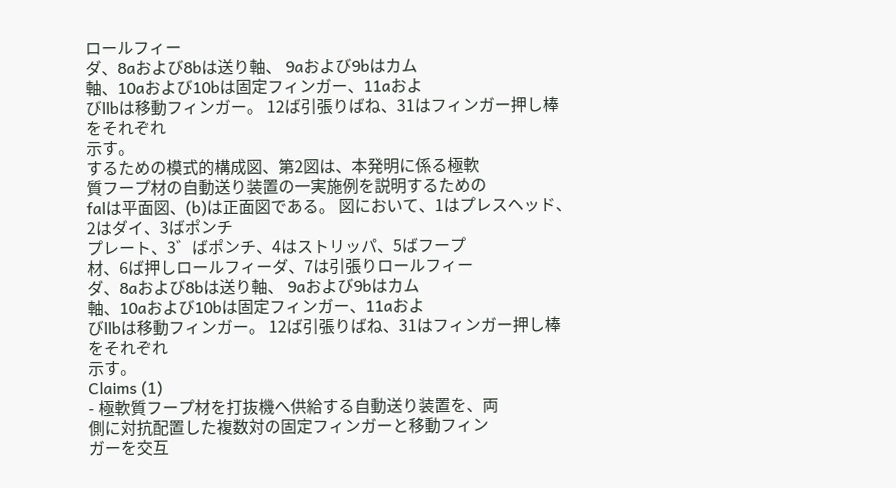ロールフィー
ダ、8aおよび8bは送り軸、 9aおよび9bはカム
軸、10aおよび10bは固定フィンガー、11aおよ
びllbは移動フィンガー。 12ば引張りばね、31はフィンガー押し棒をそれぞれ
示す。
するための模式的構成図、第2図は、本発明に係る極軟
質フープ材の自動送り装置の一実施例を説明するための
falは平面図、(b)は正面図である。 図において、1はプレスヘッド、2はダイ、3ばポンチ
プレート、3゛ばポンチ、4はストリッパ、5ばフープ
材、6ば押しロールフィーダ、7は引張りロールフィー
ダ、8aおよび8bは送り軸、 9aおよび9bはカム
軸、10aおよび10bは固定フィンガー、11aおよ
びllbは移動フィンガー。 12ば引張りばね、31はフィンガー押し棒をそれぞれ
示す。
Claims (1)
- 極軟質フープ材を打抜機へ供給する自動送り装置を、両
側に対抗配置した複数対の固定フィンガーと移動フィン
ガーを交互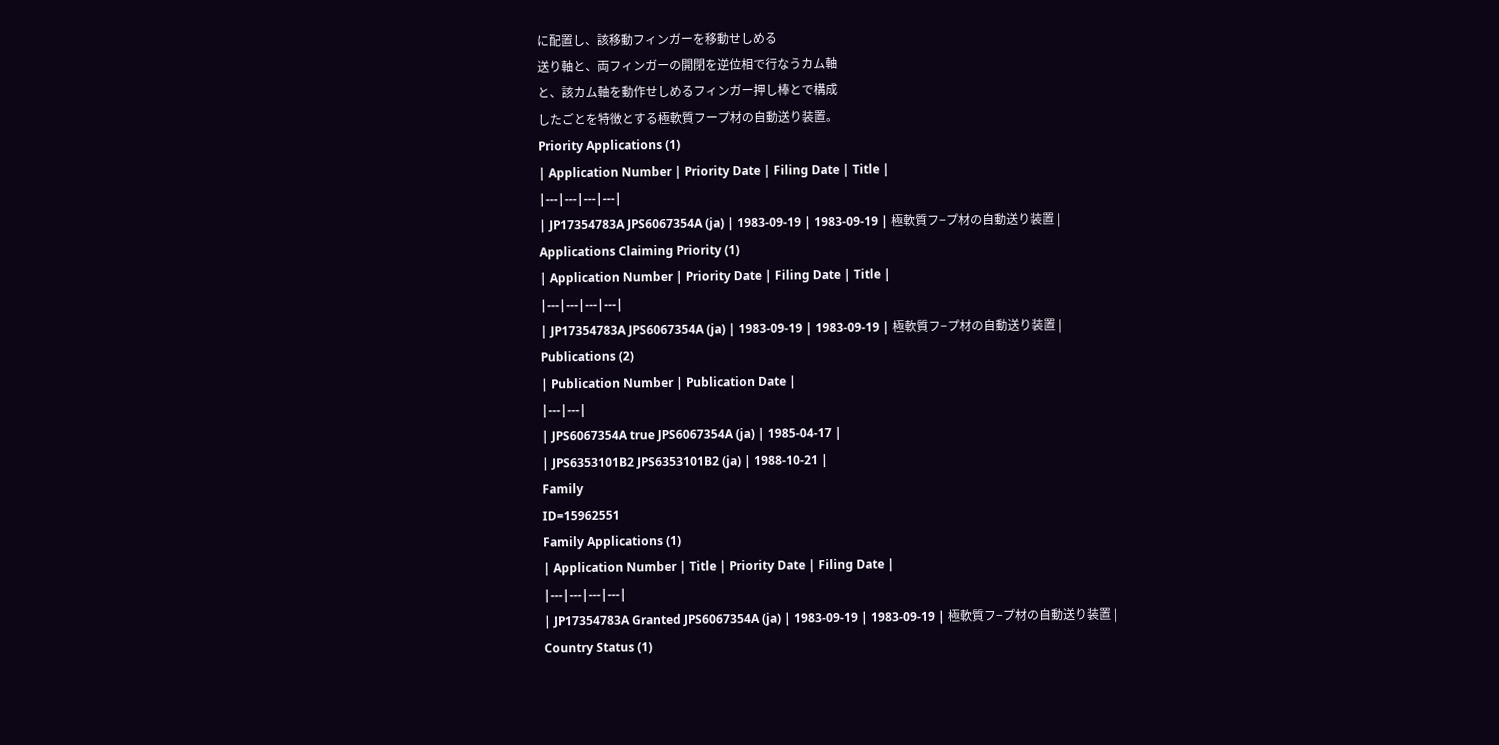に配置し、該移動フィンガーを移動せしめる
送り軸と、両フィンガーの開閉を逆位相で行なうカム軸
と、該カム軸を動作せしめるフィンガー押し棒とで構成
したごとを特徴とする極軟質フープ材の自動送り装置。
Priority Applications (1)
| Application Number | Priority Date | Filing Date | Title |
|---|---|---|---|
| JP17354783A JPS6067354A (ja) | 1983-09-19 | 1983-09-19 | 極軟質フ−プ材の自動送り装置 |
Applications Claiming Priority (1)
| Application Number | Priority Date | Filing Date | Title |
|---|---|---|---|
| JP17354783A JPS6067354A (ja) | 1983-09-19 | 1983-09-19 | 極軟質フ−プ材の自動送り装置 |
Publications (2)
| Publication Number | Publication Date |
|---|---|
| JPS6067354A true JPS6067354A (ja) | 1985-04-17 |
| JPS6353101B2 JPS6353101B2 (ja) | 1988-10-21 |
Family
ID=15962551
Family Applications (1)
| Application Number | Title | Priority Date | Filing Date |
|---|---|---|---|
| JP17354783A Granted JPS6067354A (ja) | 1983-09-19 | 1983-09-19 | 極軟質フ−プ材の自動送り装置 |
Country Status (1)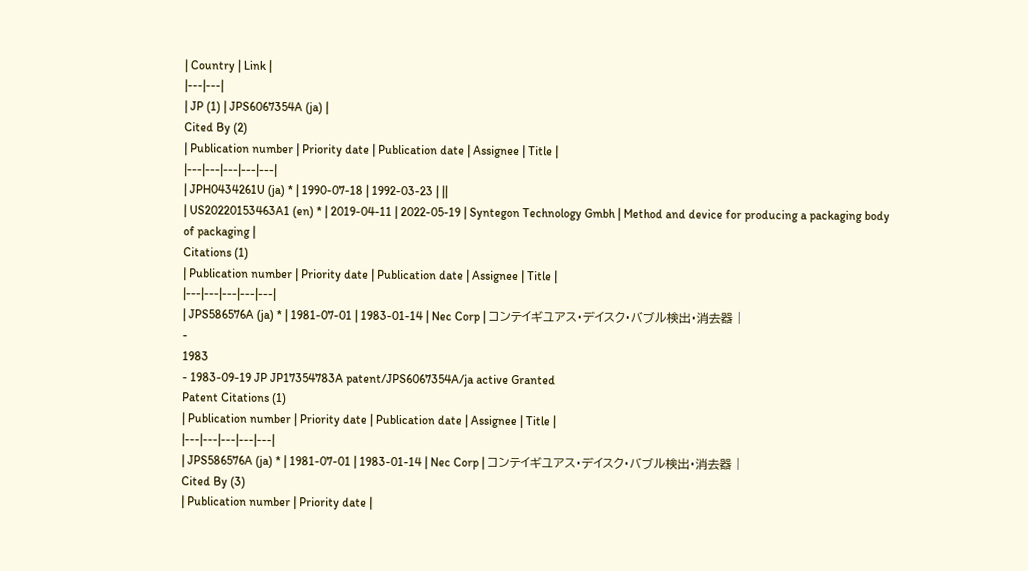| Country | Link |
|---|---|
| JP (1) | JPS6067354A (ja) |
Cited By (2)
| Publication number | Priority date | Publication date | Assignee | Title |
|---|---|---|---|---|
| JPH0434261U (ja) * | 1990-07-18 | 1992-03-23 | ||
| US20220153463A1 (en) * | 2019-04-11 | 2022-05-19 | Syntegon Technology Gmbh | Method and device for producing a packaging body of packaging |
Citations (1)
| Publication number | Priority date | Publication date | Assignee | Title |
|---|---|---|---|---|
| JPS586576A (ja) * | 1981-07-01 | 1983-01-14 | Nec Corp | コンテイギユアス・デイスク・バブル検出・消去器 |
-
1983
- 1983-09-19 JP JP17354783A patent/JPS6067354A/ja active Granted
Patent Citations (1)
| Publication number | Priority date | Publication date | Assignee | Title |
|---|---|---|---|---|
| JPS586576A (ja) * | 1981-07-01 | 1983-01-14 | Nec Corp | コンテイギユアス・デイスク・バブル検出・消去器 |
Cited By (3)
| Publication number | Priority date |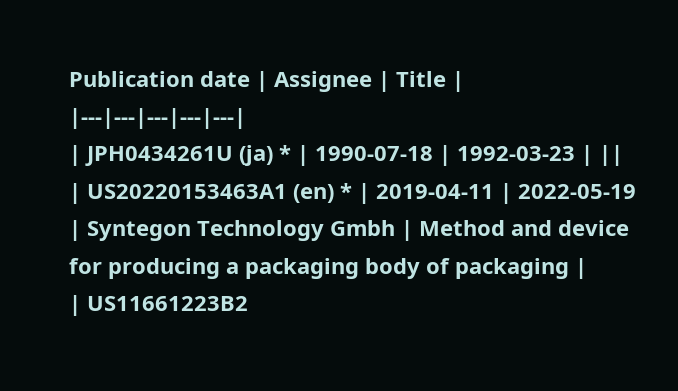Publication date | Assignee | Title |
|---|---|---|---|---|
| JPH0434261U (ja) * | 1990-07-18 | 1992-03-23 | ||
| US20220153463A1 (en) * | 2019-04-11 | 2022-05-19 | Syntegon Technology Gmbh | Method and device for producing a packaging body of packaging |
| US11661223B2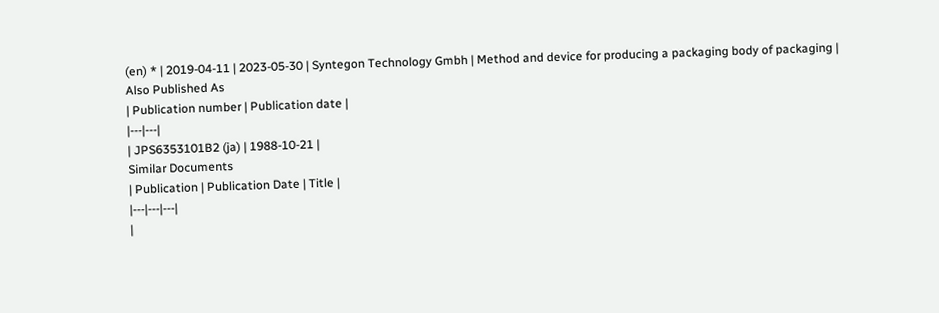(en) * | 2019-04-11 | 2023-05-30 | Syntegon Technology Gmbh | Method and device for producing a packaging body of packaging |
Also Published As
| Publication number | Publication date |
|---|---|
| JPS6353101B2 (ja) | 1988-10-21 |
Similar Documents
| Publication | Publication Date | Title |
|---|---|---|
|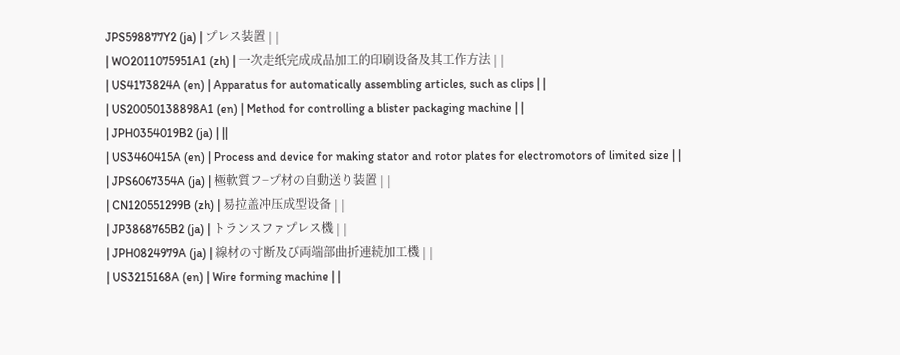JPS598877Y2 (ja) | プレス装置 | |
| WO2011075951A1 (zh) | 一次走纸完成成品加工的印刷设备及其工作方法 | |
| US4173824A (en) | Apparatus for automatically assembling articles, such as clips | |
| US20050138898A1 (en) | Method for controlling a blister packaging machine | |
| JPH0354019B2 (ja) | ||
| US3460415A (en) | Process and device for making stator and rotor plates for electromotors of limited size | |
| JPS6067354A (ja) | 極軟質フ−プ材の自動送り装置 | |
| CN120551299B (zh) | 易拉盖冲压成型设备 | |
| JP3868765B2 (ja) | トランスファプレス機 | |
| JPH0824979A (ja) | 線材の寸断及び両端部曲折連続加工機 | |
| US3215168A (en) | Wire forming machine | |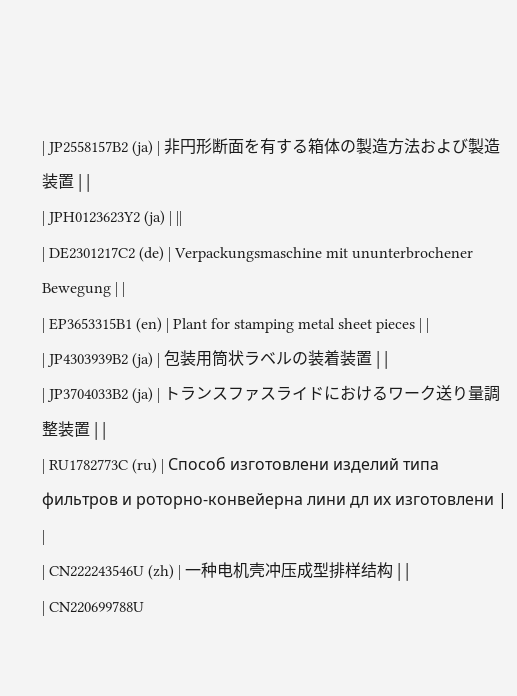| JP2558157B2 (ja) | 非円形断面を有する箱体の製造方法および製造装置 | |
| JPH0123623Y2 (ja) | ||
| DE2301217C2 (de) | Verpackungsmaschine mit ununterbrochener Bewegung | |
| EP3653315B1 (en) | Plant for stamping metal sheet pieces | |
| JP4303939B2 (ja) | 包装用筒状ラベルの装着装置 | |
| JP3704033B2 (ja) | トランスファスライドにおけるワーク送り量調整装置 | |
| RU1782773C (ru) | Способ изготовлени изделий типа фильтров и роторно-конвейерна лини дл их изготовлени | |
| CN222243546U (zh) | 一种电机壳冲压成型排样结构 | |
| CN220699788U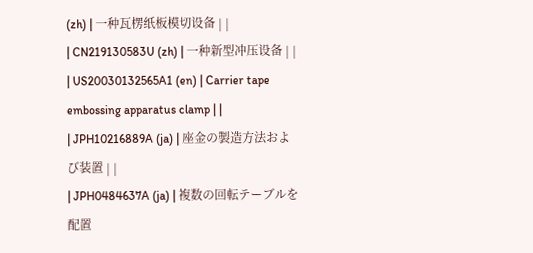(zh) | 一种瓦楞纸板模切设备 | |
| CN219130583U (zh) | 一种新型冲压设备 | |
| US20030132565A1 (en) | Carrier tape embossing apparatus clamp | |
| JPH10216889A (ja) | 座金の製造方法および装置 | |
| JPH0484637A (ja) | 複数の回転テーブルを配置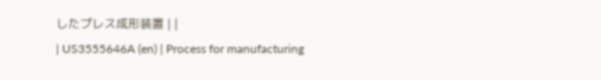したプレス成形装置 | |
| US3555646A (en) | Process for manufacturing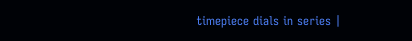timepiece dials in series |